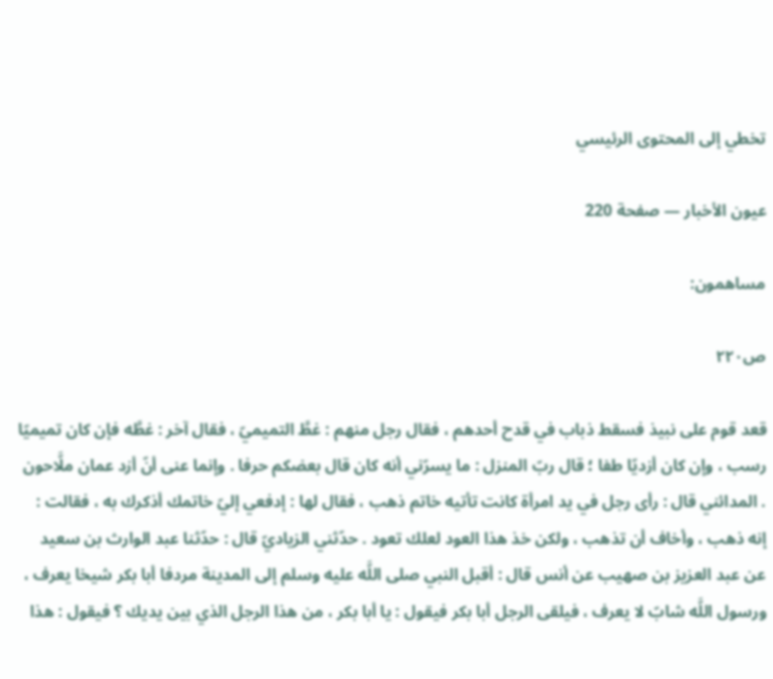تخطي إلى المحتوى الرئيسي

عيون الأخبار — صفحة 220

مساهمون:

ص٢٢٠

قعد قوم على نبيذ فسقط ذباب في قدح أحدهم ، فقال رجل منهم : غطَّ التميميّ ، فقال آخر : غطَّه فإن كان تميميّا رسب ، وإن كان أزديّا طفا ؛ قال ربّ المنزل : ما يسرّني أنه كان قال بعضكم حرفا . وإنما عنى أنّ أزد عمان ملَّاحون . المدائني قال : رأى رجل في يد امرأة كانت تأتيه خاتم ذهب ، فقال لها : إدفعي إليّ خاتمك أذكرك به ، فقالت : إنه ذهب ، وأخاف أن تذهب ، ولكن خذ هذا العود لعلك تعود . حدّثني الزياديّ قال : حدّثنا عبد الوارث بن سعيد عن عبد العزيز بن صهيب عن أنس قال : أقبل النبي صلى اللَّه عليه وسلم إلى المدينة مردفا أبا بكر شيخا يعرف ، ورسول اللَّه شابّ لا يعرف ، فيلقى الرجل أبا بكر فيقول : يا أبا بكر ، من هذا الرجل الذي بين يديك ؟ فيقول : هذا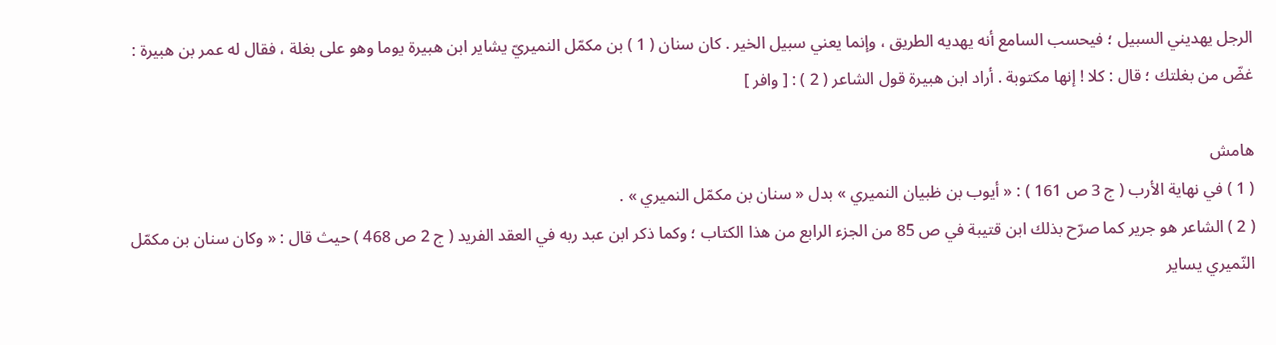الرجل يهديني السبيل ؛ فيحسب السامع أنه يهديه الطريق ، وإنما يعني سبيل الخير . كان سنان ( 1 ) بن مكمّل النميريّ يشاير ابن هبيرة يوما وهو على بغلة ، فقال له عمر بن هبيرة : غضّ من بغلتك ؛ قال : كلا ! إنها مكتوبة . أراد ابن هبيرة قول الشاعر ( 2 ) : [ وافر ]

هامش
( 1 ) في نهاية الأرب ( ج 3 ص 161 ) : « أيوب بن ظبيان النميري » بدل « سنان بن مكمّل النميري » .
( 2 ) الشاعر هو جرير كما صرّح بذلك ابن قتيبة في ص 85 من الجزء الرابع من هذا الكتاب ؛ وكما ذكر ابن عبد ربه في العقد الفريد ( ج 2 ص 468 ) حيث قال : « وكان سنان بن مكمّل النّميري يساير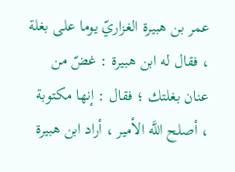عمر بن هبيرة الغزاريّ يوما على بغلة ، فقال له ابن هبيرة : غضّ من عنان بغلتك ؛ فقال : إنها مكتوبة ، أصلح اللَّه الأمير ، أراد ابن هبيرة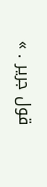قول جرير . »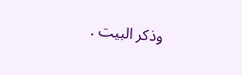وذكر البيت .